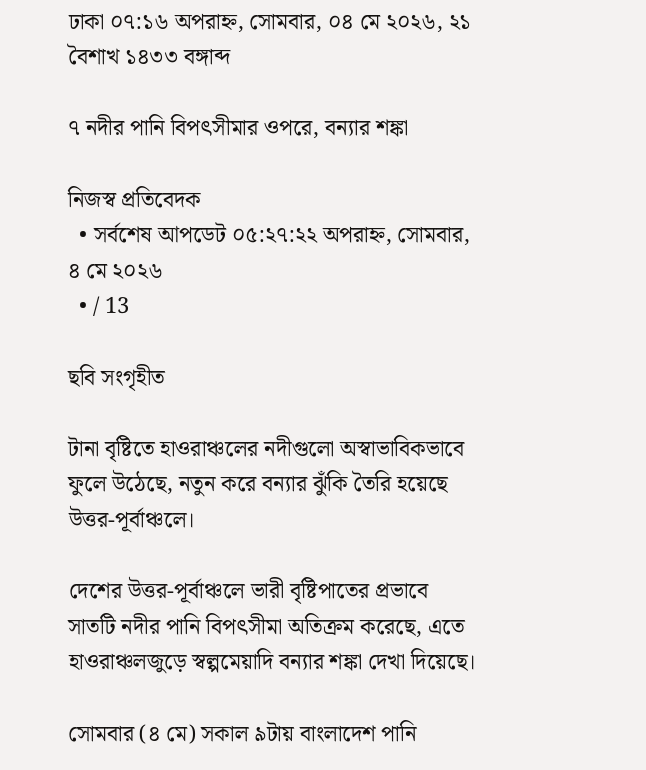ঢাকা ০৭:১৬ অপরাহ্ন, সোমবার, ০৪ মে ২০২৬, ২১ বৈশাখ ১৪৩৩ বঙ্গাব্দ

৭ নদীর পানি বিপৎসীমার ওপরে, বন্যার শঙ্কা

নিজস্ব প্রতিবেদক
  • সর্বশেষ আপডেট ০৫:২৭:২২ অপরাহ্ন, সোমবার, ৪ মে ২০২৬
  • / 13

ছবি সংগৃহীত

টানা বৃষ্টিতে হাওরাঞ্চলের নদীগুলো অস্বাভাবিকভাবে ফুলে উঠেছে, নতুন করে বন্যার ঝুঁকি তৈরি হয়েছে উত্তর-পূর্বাঞ্চলে।

দেশের উত্তর-পূর্বাঞ্চলে ভারী বৃষ্টিপাতের প্রভাবে সাতটি নদীর পানি বিপৎসীমা অতিক্রম করেছে, এতে হাওরাঞ্চলজুড়ে স্বল্পমেয়াদি বন্যার শঙ্কা দেখা দিয়েছে।

সোমবার (৪ মে) সকাল ৯টায় বাংলাদেশ পানি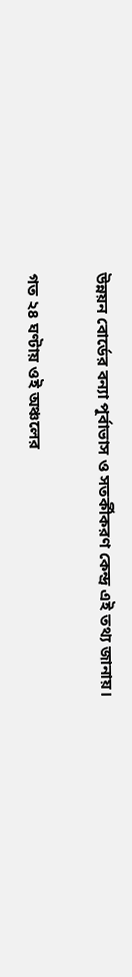উন্নয়ন বোর্ডের বন্যা পূর্বাভাস ও সতর্কীকরণ কেন্দ্র এই তথ্য জানায়।

গত ২৪ ঘণ্টায় ওই অঞ্চলের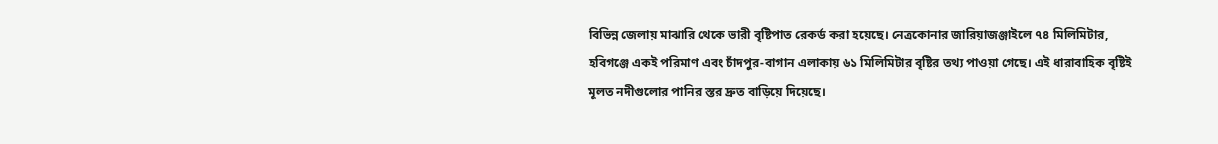বিভিন্ন জেলায় মাঝারি থেকে ভারী বৃষ্টিপাত রেকর্ড করা হয়েছে। নেত্রকোনার জারিয়াজঞ্জাইলে ৭৪ মিলিমিটার, হবিগঞ্জে একই পরিমাণ এবং চাঁদপুর-বাগান এলাকায় ৬১ মিলিমিটার বৃষ্টির তথ্য পাওয়া গেছে। এই ধারাবাহিক বৃষ্টিই মূলত নদীগুলোর পানির স্তর দ্রুত বাড়িয়ে দিয়েছে।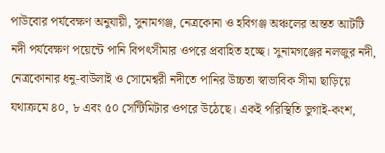পাউবোর পর্যবেক্ষণ অনুযায়ী, সুনামগঞ্জ, নেত্রকোনা ও হবিগঞ্জ অঞ্চলের অন্তত আটটি নদী পর্যবেক্ষণ পয়েন্টে পানি বিপৎসীমার ওপরে প্রবাহিত হচ্ছে। সুনামগঞ্জের নলজুর নদী, নেত্রকোনার ধনু-বাউলাই ও সোমেশ্বরী নদীতে পানির উচ্চতা স্বাভাবিক সীমা ছাড়িয়ে যথাক্রমে ৪০, ৮ এবং ৫০ সেন্টিমিটার ওপরে উঠেছে। একই পরিস্থিতি ভুগাই-কংশ,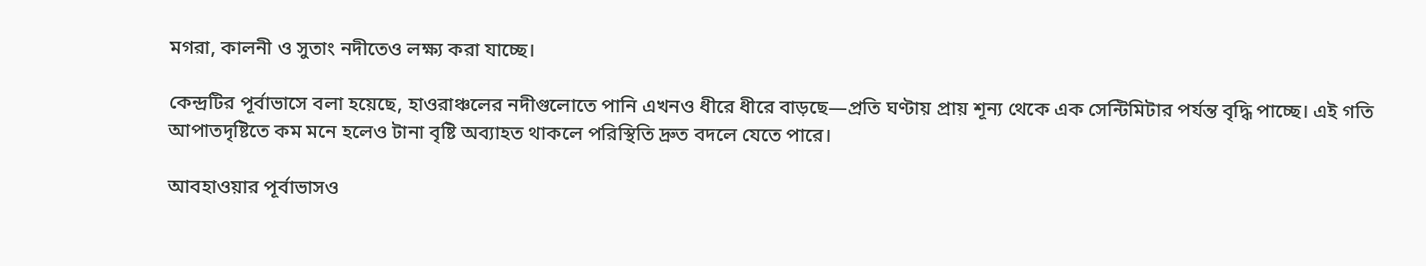মগরা, কালনী ও সুতাং নদীতেও লক্ষ্য করা যাচ্ছে।

কেন্দ্রটির পূর্বাভাসে বলা হয়েছে, হাওরাঞ্চলের নদীগুলোতে পানি এখনও ধীরে ধীরে বাড়ছে—প্রতি ঘণ্টায় প্রায় শূন্য থেকে এক সেন্টিমিটার পর্যন্ত বৃদ্ধি পাচ্ছে। এই গতি আপাতদৃষ্টিতে কম মনে হলেও টানা বৃষ্টি অব্যাহত থাকলে পরিস্থিতি দ্রুত বদলে যেতে পারে।

আবহাওয়ার পূর্বাভাসও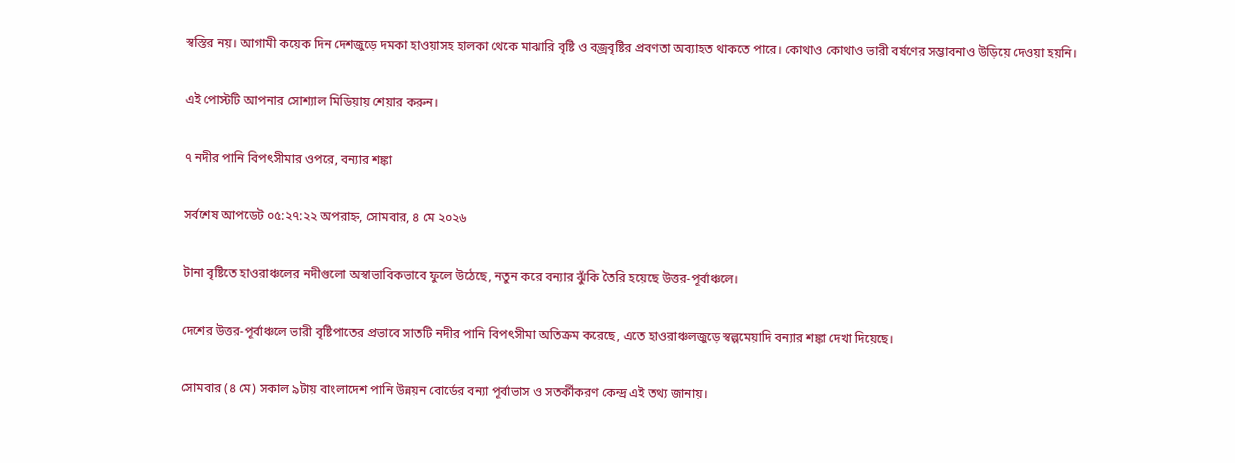স্বস্তির নয়। আগামী কয়েক দিন দেশজুড়ে দমকা হাওয়াসহ হালকা থেকে মাঝারি বৃষ্টি ও বজ্রবৃষ্টির প্রবণতা অব্যাহত থাকতে পারে। কোথাও কোথাও ভারী বর্ষণের সম্ভাবনাও উড়িয়ে দেওয়া হয়নি।

এই পোস্টটি আপনার সোশ্যাল মিডিয়ায় শেয়ার করুন।

৭ নদীর পানি বিপৎসীমার ওপরে, বন্যার শঙ্কা

সর্বশেষ আপডেট ০৫:২৭:২২ অপরাহ্ন, সোমবার, ৪ মে ২০২৬

টানা বৃষ্টিতে হাওরাঞ্চলের নদীগুলো অস্বাভাবিকভাবে ফুলে উঠেছে, নতুন করে বন্যার ঝুঁকি তৈরি হয়েছে উত্তর-পূর্বাঞ্চলে।

দেশের উত্তর-পূর্বাঞ্চলে ভারী বৃষ্টিপাতের প্রভাবে সাতটি নদীর পানি বিপৎসীমা অতিক্রম করেছে, এতে হাওরাঞ্চলজুড়ে স্বল্পমেয়াদি বন্যার শঙ্কা দেখা দিয়েছে।

সোমবার (৪ মে) সকাল ৯টায় বাংলাদেশ পানি উন্নয়ন বোর্ডের বন্যা পূর্বাভাস ও সতর্কীকরণ কেন্দ্র এই তথ্য জানায়।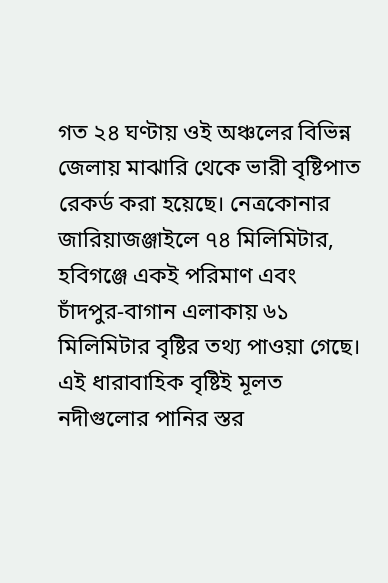গত ২৪ ঘণ্টায় ওই অঞ্চলের বিভিন্ন জেলায় মাঝারি থেকে ভারী বৃষ্টিপাত রেকর্ড করা হয়েছে। নেত্রকোনার জারিয়াজঞ্জাইলে ৭৪ মিলিমিটার, হবিগঞ্জে একই পরিমাণ এবং চাঁদপুর-বাগান এলাকায় ৬১ মিলিমিটার বৃষ্টির তথ্য পাওয়া গেছে। এই ধারাবাহিক বৃষ্টিই মূলত নদীগুলোর পানির স্তর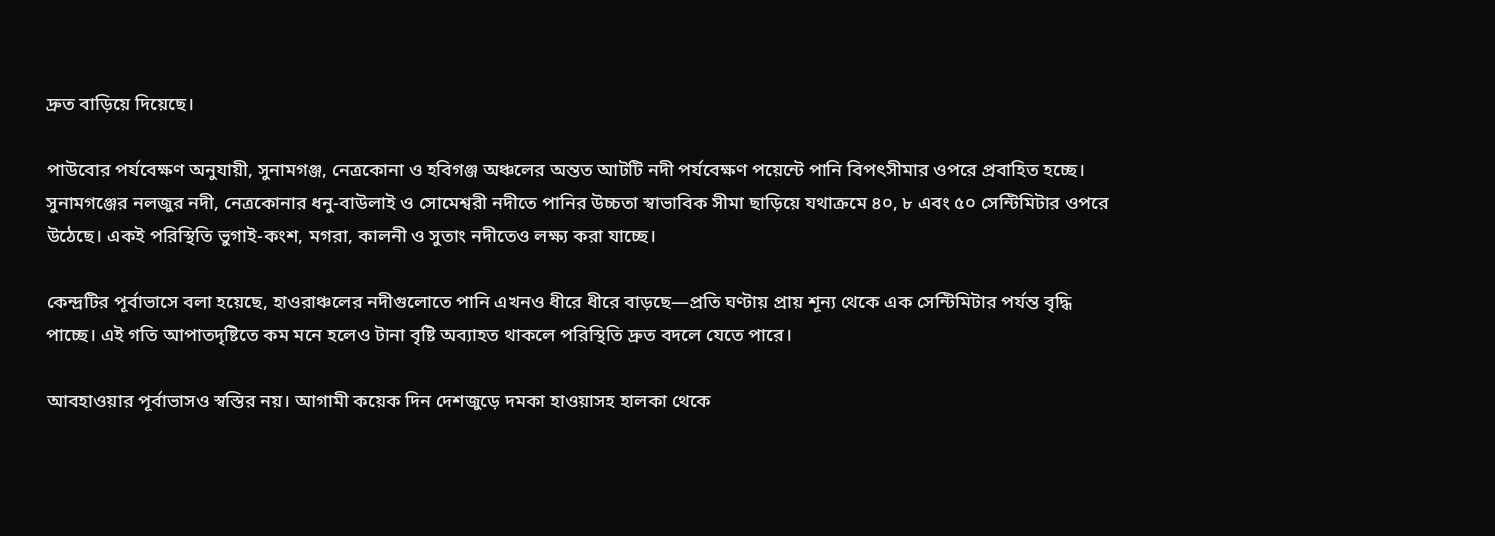দ্রুত বাড়িয়ে দিয়েছে।

পাউবোর পর্যবেক্ষণ অনুযায়ী, সুনামগঞ্জ, নেত্রকোনা ও হবিগঞ্জ অঞ্চলের অন্তত আটটি নদী পর্যবেক্ষণ পয়েন্টে পানি বিপৎসীমার ওপরে প্রবাহিত হচ্ছে। সুনামগঞ্জের নলজুর নদী, নেত্রকোনার ধনু-বাউলাই ও সোমেশ্বরী নদীতে পানির উচ্চতা স্বাভাবিক সীমা ছাড়িয়ে যথাক্রমে ৪০, ৮ এবং ৫০ সেন্টিমিটার ওপরে উঠেছে। একই পরিস্থিতি ভুগাই-কংশ, মগরা, কালনী ও সুতাং নদীতেও লক্ষ্য করা যাচ্ছে।

কেন্দ্রটির পূর্বাভাসে বলা হয়েছে, হাওরাঞ্চলের নদীগুলোতে পানি এখনও ধীরে ধীরে বাড়ছে—প্রতি ঘণ্টায় প্রায় শূন্য থেকে এক সেন্টিমিটার পর্যন্ত বৃদ্ধি পাচ্ছে। এই গতি আপাতদৃষ্টিতে কম মনে হলেও টানা বৃষ্টি অব্যাহত থাকলে পরিস্থিতি দ্রুত বদলে যেতে পারে।

আবহাওয়ার পূর্বাভাসও স্বস্তির নয়। আগামী কয়েক দিন দেশজুড়ে দমকা হাওয়াসহ হালকা থেকে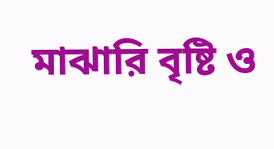মাঝারি বৃষ্টি ও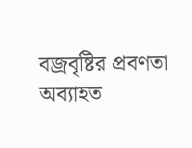বজ্রবৃষ্টির প্রবণতা অব্যাহত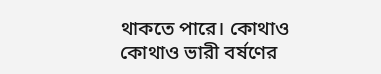থাকতে পারে। কোথাও কোথাও ভারী বর্ষণের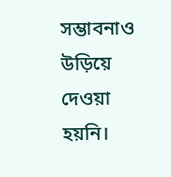সম্ভাবনাও উড়িয়ে দেওয়া হয়নি।